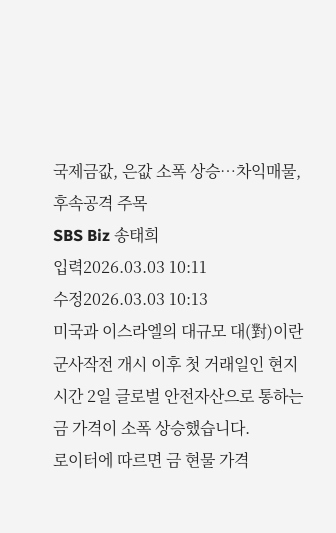국제금값, 은값 소폭 상승…차익매물, 후속공격 주목
SBS Biz 송태희
입력2026.03.03 10:11
수정2026.03.03 10:13
미국과 이스라엘의 대규모 대(對)이란 군사작전 개시 이후 첫 거래일인 현지시간 2일 글로벌 안전자산으로 통하는 금 가격이 소폭 상승했습니다.
로이터에 따르면 금 현물 가격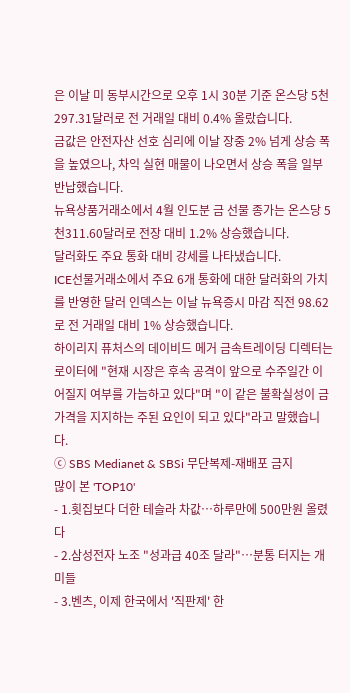은 이날 미 동부시간으로 오후 1시 30분 기준 온스당 5천297.31달러로 전 거래일 대비 0.4% 올랐습니다.
금값은 안전자산 선호 심리에 이날 장중 2% 넘게 상승 폭을 높였으나, 차익 실현 매물이 나오면서 상승 폭을 일부 반납했습니다.
뉴욕상품거래소에서 4월 인도분 금 선물 종가는 온스당 5천311.60달러로 전장 대비 1.2% 상승했습니다.
달러화도 주요 통화 대비 강세를 나타냈습니다.
ICE선물거래소에서 주요 6개 통화에 대한 달러화의 가치를 반영한 달러 인덱스는 이날 뉴욕증시 마감 직전 98.62로 전 거래일 대비 1% 상승했습니다.
하이리지 퓨처스의 데이비드 메거 금속트레이딩 디렉터는 로이터에 "현재 시장은 후속 공격이 앞으로 수주일간 이어질지 여부를 가늠하고 있다"며 "이 같은 불확실성이 금 가격을 지지하는 주된 요인이 되고 있다"라고 말했습니다.
ⓒ SBS Medianet & SBSi 무단복제-재배포 금지
많이 본 'TOP10'
- 1.횟집보다 더한 테슬라 차값…하루만에 500만원 올렸다
- 2.삼성전자 노조 "성과급 40조 달라"…분통 터지는 개미들
- 3.벤츠, 이제 한국에서 '직판제' 한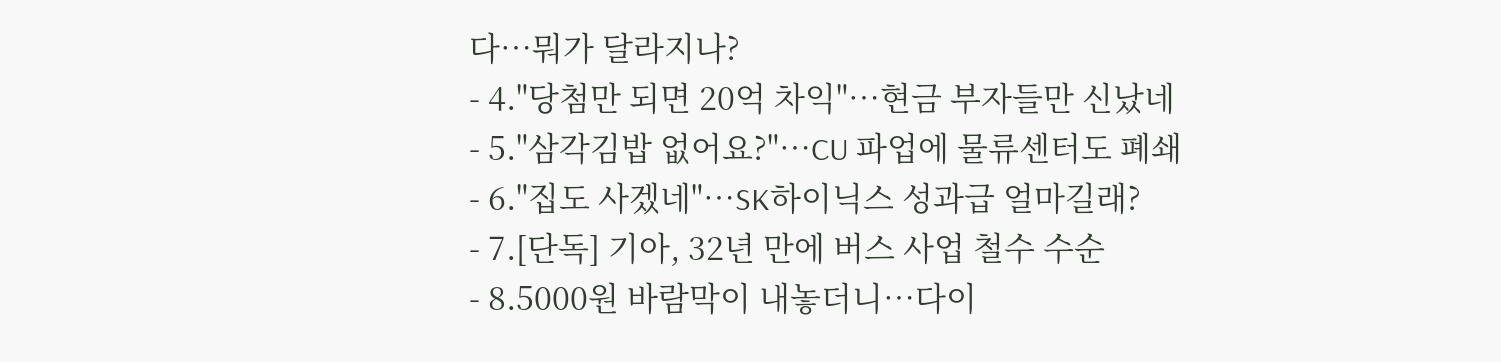다…뭐가 달라지나?
- 4."당첨만 되면 20억 차익"…현금 부자들만 신났네
- 5."삼각김밥 없어요?"…CU 파업에 물류센터도 폐쇄
- 6."집도 사겠네"…SK하이닉스 성과급 얼마길래?
- 7.[단독] 기아, 32년 만에 버스 사업 철수 수순
- 8.5000원 바람막이 내놓더니…다이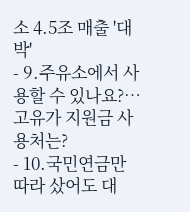소 4.5조 매출 '대박'
- 9.주유소에서 사용할 수 있나요?…고유가 지원금 사용처는?
- 10.국민연금만 따라 샀어도 대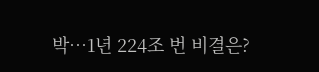박…1년 224조 번 비결은?